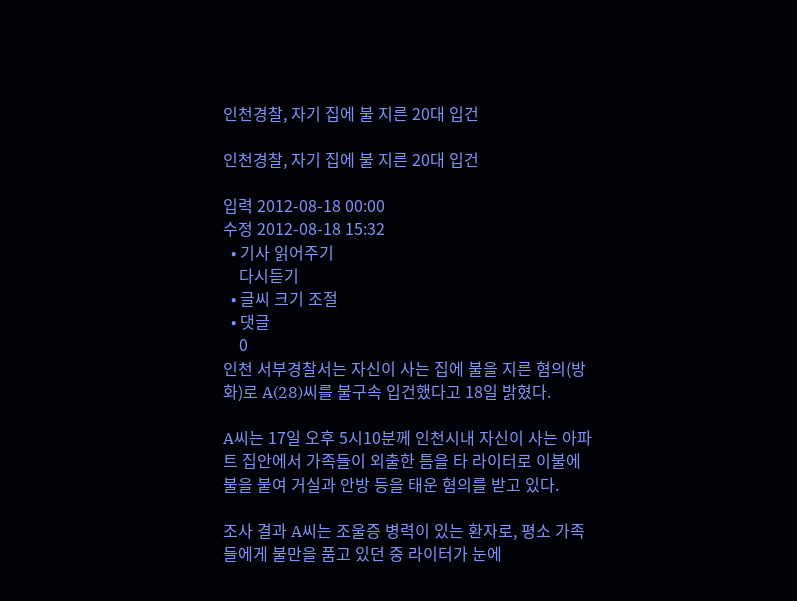인천경찰, 자기 집에 불 지른 20대 입건

인천경찰, 자기 집에 불 지른 20대 입건

입력 2012-08-18 00:00
수정 2012-08-18 15:32
  • 기사 읽어주기
    다시듣기
  • 글씨 크기 조절
  • 댓글
    0
인천 서부경찰서는 자신이 사는 집에 불을 지른 혐의(방화)로 A(28)씨를 불구속 입건했다고 18일 밝혔다.

A씨는 17일 오후 5시10분께 인천시내 자신이 사는 아파트 집안에서 가족들이 외출한 틈을 타 라이터로 이불에 불을 붙여 거실과 안방 등을 태운 혐의를 받고 있다.

조사 결과 A씨는 조울증 병력이 있는 환자로, 평소 가족들에게 불만을 품고 있던 중 라이터가 눈에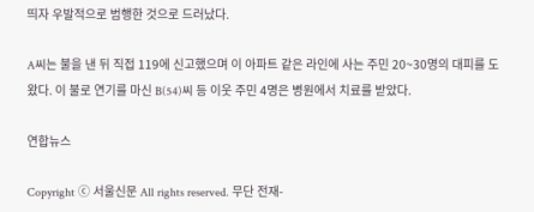띄자 우발적으로 범행한 것으로 드러났다.

A씨는 불을 낸 뒤 직접 119에 신고했으며 이 아파트 같은 라인에 사는 주민 20~30명의 대피를 도왔다. 이 불로 연기를 마신 B(54)씨 등 이웃 주민 4명은 병원에서 치료를 받았다.

연합뉴스

Copyright ⓒ 서울신문 All rights reserved. 무단 전재-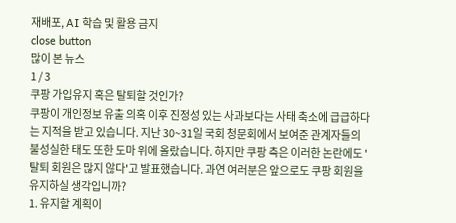재배포, AI 학습 및 활용 금지
close button
많이 본 뉴스
1 / 3
쿠팡 가입유지 혹은 탈퇴할 것인가?
쿠팡이 개인정보 유출 의혹 이후 진정성 있는 사과보다는 사태 축소에 급급하다는 지적을 받고 있습니다. 지난 30~31일 국회 청문회에서 보여준 관계자들의 불성실한 태도 또한 도마 위에 올랐습니다. 하지만 쿠팡 측은 이러한 논란에도 '탈퇴 회원은 많지 않다'고 발표했습니다. 과연 여러분은 앞으로도 쿠팡 회원을 유지하실 생각입니까?
1. 유지할 계획이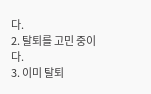다.
2. 탈퇴를 고민 중이다.
3. 이미 탈퇴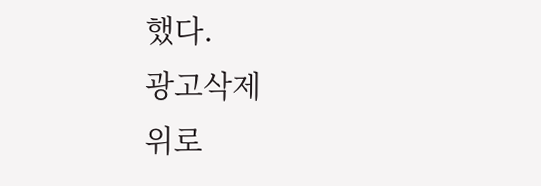했다.
광고삭제
위로